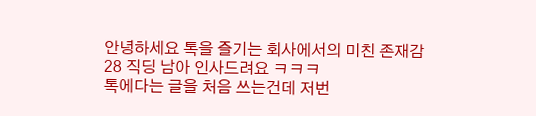안녕하세요 톡을 즐기는 회사에서의 미친 존재감 28 직딩 남아 인사드려요 ㅋㅋㅋ
톡에다는 글을 처음 쓰는건데 저번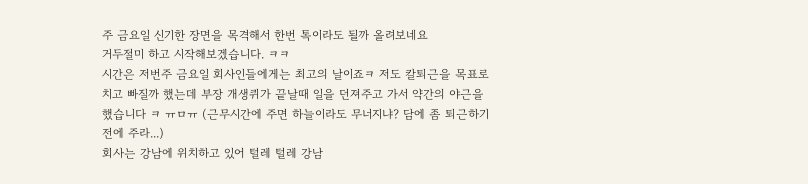주 금요일 신기한 장면을 목격해서 한번 톡이라도 될까 올려보네요
거두절미 하고 시작해보겠습니다. ㅋㅋ
시간은 저번주 금요일 회사인들에게는 최고의 날이죠ㅋ 저도 칼퇴근을 목표로 치고 빠질까 했는데 부장 개생퀴가 끝날때 일을 던져주고 가서 약간의 야근을 했습니다 ㅋ ㅠㅁㅠ (근무시간에 주면 하늘이라도 무너지냐? 담에 좀 퇴근하기전에 주라...)
회사는 강남에 위치하고 있어 털레 털레 강남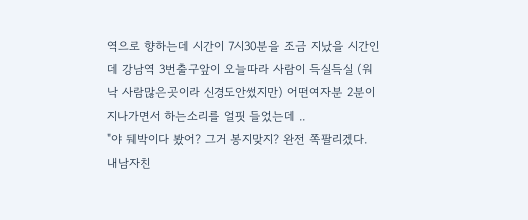역으로 향하는데 시간이 7시30분을 조금 지났을 시간인데 강남역 3번출구앞이 오늘따라 사람이 득실득실 (워낙 사람많은곳이라 신경도안썼지만) 어떤여자분 2분이 지나가면서 하는소리를 얼핏 들었는데 ..
"야 뒈박이다 봤어? 그거 봉지맞지? 완전 쪽팔리겠다. 내남자친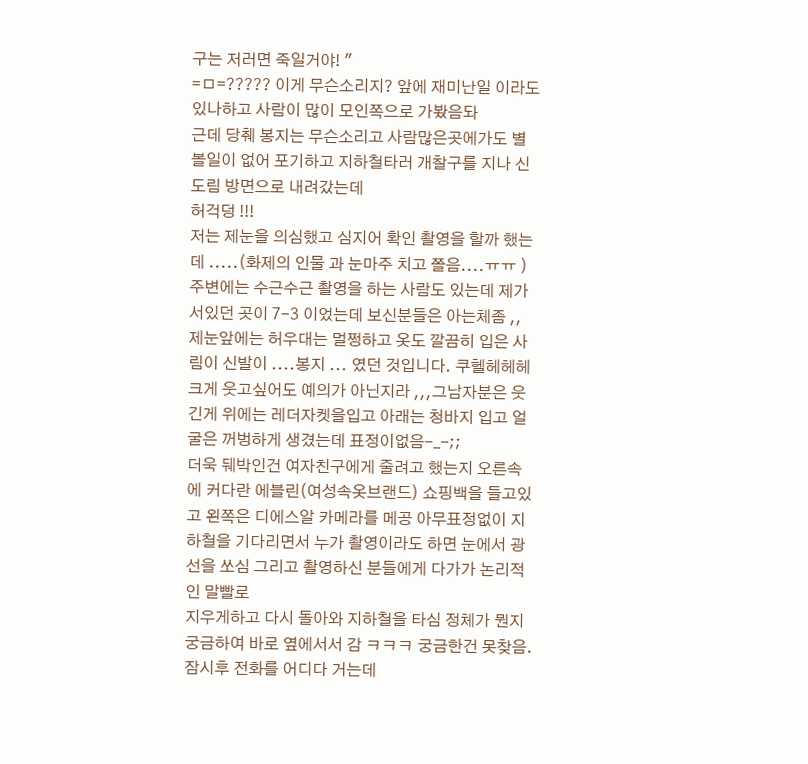구는 저러면 죽일거야! "
=ㅁ=????? 이게 무슨소리지? 앞에 재미난일 이라도 있나하고 사람이 많이 모인쪽으로 가봤음돠
근데 당췌 봉지는 무슨소리고 사람많은곳에가도 별볼일이 없어 포기하고 지하철타러 개찰구를 지나 신도림 방면으로 내려갔는데
허걱덩 !!!
저는 제눈을 의심했고 심지어 확인 촬영을 할까 했는데 .....(화제의 인물 과 눈마주 치고 쫄음....ㅠㅠ ) 주변에는 수근수근 촬영을 하는 사람도 있는데 제가 서있던 곳이 7-3 이었는데 보신분들은 아는체좀 ,, 제눈앞에는 허우대는 멀쩡하고 옷도 깔끔히 입은 사림이 신발이 ....봉지 ... 였던 것입니다. 쿠헬헤헤헤 크게 웃고싶어도 예의가 아닌지라 ,,,그남자분은 웃긴게 위에는 레더자켓을입고 아래는 청바지 입고 얼굴은 꺼벙하게 생겼는데 표정이없음-_-;;
더욱 뒈박인건 여자친구에게 줄려고 했는지 오른속에 커다란 에블린(여성속옷브랜드) 쇼핑백을 들고있고 왼쪽은 디에스알 카메라를 메공 아무표정없이 지하철을 기다리면서 누가 촬영이라도 하면 눈에서 광선을 쏘심 그리고 촬영하신 분들에게 다가가 논리적인 말빨로
지우게하고 다시 돌아와 지하철을 타심 정체가 뭔지 궁금하여 바로 옆에서서 감 ㅋㅋㅋ 궁금한건 못찾음.
잠시후 전화를 어디다 거는데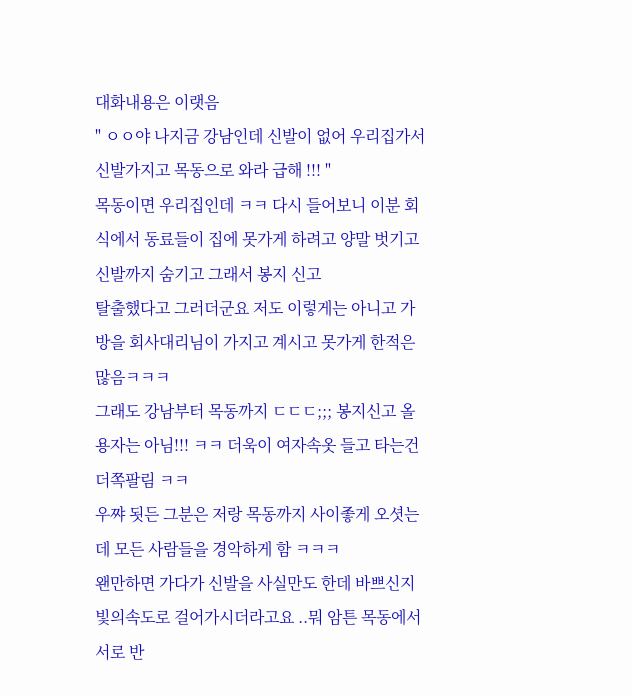대화내용은 이랫음
" ㅇㅇ야 나지금 강남인데 신발이 없어 우리집가서 신발가지고 목동으로 와라 급해 !!! "
목동이면 우리집인데 ㅋㅋ 다시 들어보니 이분 회식에서 동료들이 집에 못가게 하려고 양말 벗기고 신발까지 숨기고 그래서 봉지 신고
탈출했다고 그러더군요 저도 이렇게는 아니고 가방을 회사대리님이 가지고 계시고 못가게 한적은 많음ㅋㅋㅋ
그래도 강남부터 목동까지 ㄷㄷㄷ;;; 봉지신고 올 용자는 아님!!! ㅋㅋ 더욱이 여자속옷 들고 타는건 더쪽팔림 ㅋㅋ
우쨔 됫든 그분은 저랑 목동까지 사이좋게 오셧는데 모든 사람들을 경악하게 함 ㅋㅋㅋ
왠만하면 가다가 신발을 사실만도 한데 바쁘신지 빛의속도로 걸어가시더라고요 ..뭐 암튼 목동에서 서로 반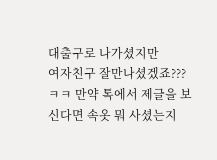대출구로 나가셨지만
여자친구 잘만나셨겠죠??? ㅋㅋ 만약 톡에서 제글을 보신다면 속옷 뭐 사셨는지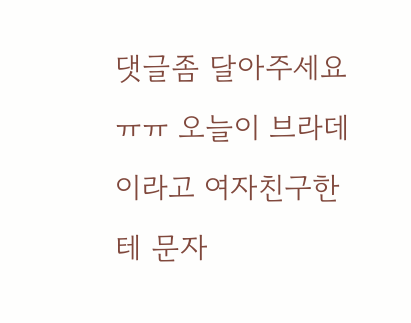댓글좀 달아주세요 ㅠㅠ 오늘이 브라데이라고 여자친구한테 문자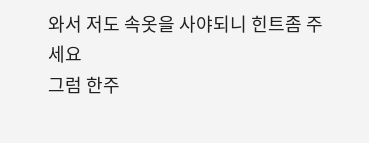와서 저도 속옷을 사야되니 힌트좀 주세요
그럼 한주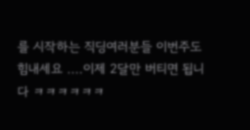를 시작하는 직딩여러분들 이번주도 힘내세요 ....이제 2달만 버티면 됩니다 ㅋㅋㅋㅋㅋㅋ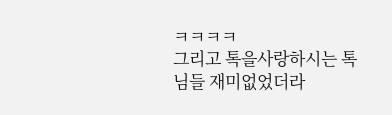ㅋㅋㅋㅋ
그리고 톡을사랑하시는 톡님들 재미없었더라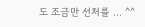도 조금만 선처를 ... ^^